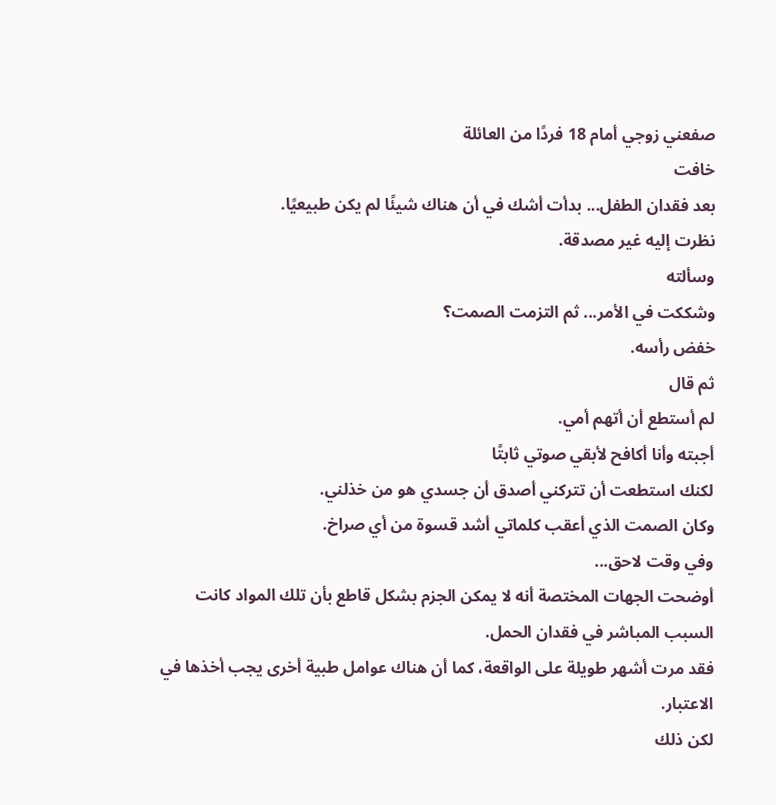صفعني زوجي أمام 18 فردًا من العائلة
خافت
بعد فقدان الطفل... بدأت أشك في أن هناك شيئًا لم يكن طبيعيًا.
نظرت إليه غير مصدقة.
وسألته
وشككت في الأمر... ثم التزمت الصمت؟
خفض رأسه.
ثم قال
لم أستطع أن أتهم أمي.
أجبته وأنا أكافح لأبقي صوتي ثابتًا
لكنك استطعت أن تتركني أصدق أن جسدي هو من خذلني.
وكان الصمت الذي أعقب كلماتي أشد قسوة من أي صراخ.
وفي وقت لاحق...
أوضحت الجهات المختصة أنه لا يمكن الجزم بشكل قاطع بأن تلك المواد كانت السبب المباشر في فقدان الحمل.
فقد مرت أشهر طويلة على الواقعة، كما أن هناك عوامل طبية أخرى يجب أخذها في الاعتبار.
لكن ذلك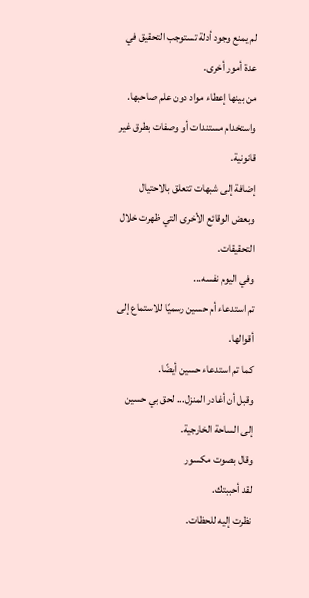لم يمنع وجود أدلة تستوجب التحقيق في عدة أمور أخرى.
من بينها إعطاء مواد دون علم صاحبها.
واستخدام مستندات أو وصفات بطرق غير قانونية.
إضافة إلى شبهات تتعلق بالاحتيال وبعض الوقائع الأخرى التي ظهرت خلال التحقيقات.
وفي اليوم نفسه...
تم استدعاء أم حسين رسميًا للاستماع إلى أقوالها.
كما تم استدعاء حسين أيضًا.
وقبل أن أغادر المنزل... لحق بي حسين إلى الساحة الخارجية.
وقال بصوت مكسور
لقد أحببتك.
نظرت إليه للحظات.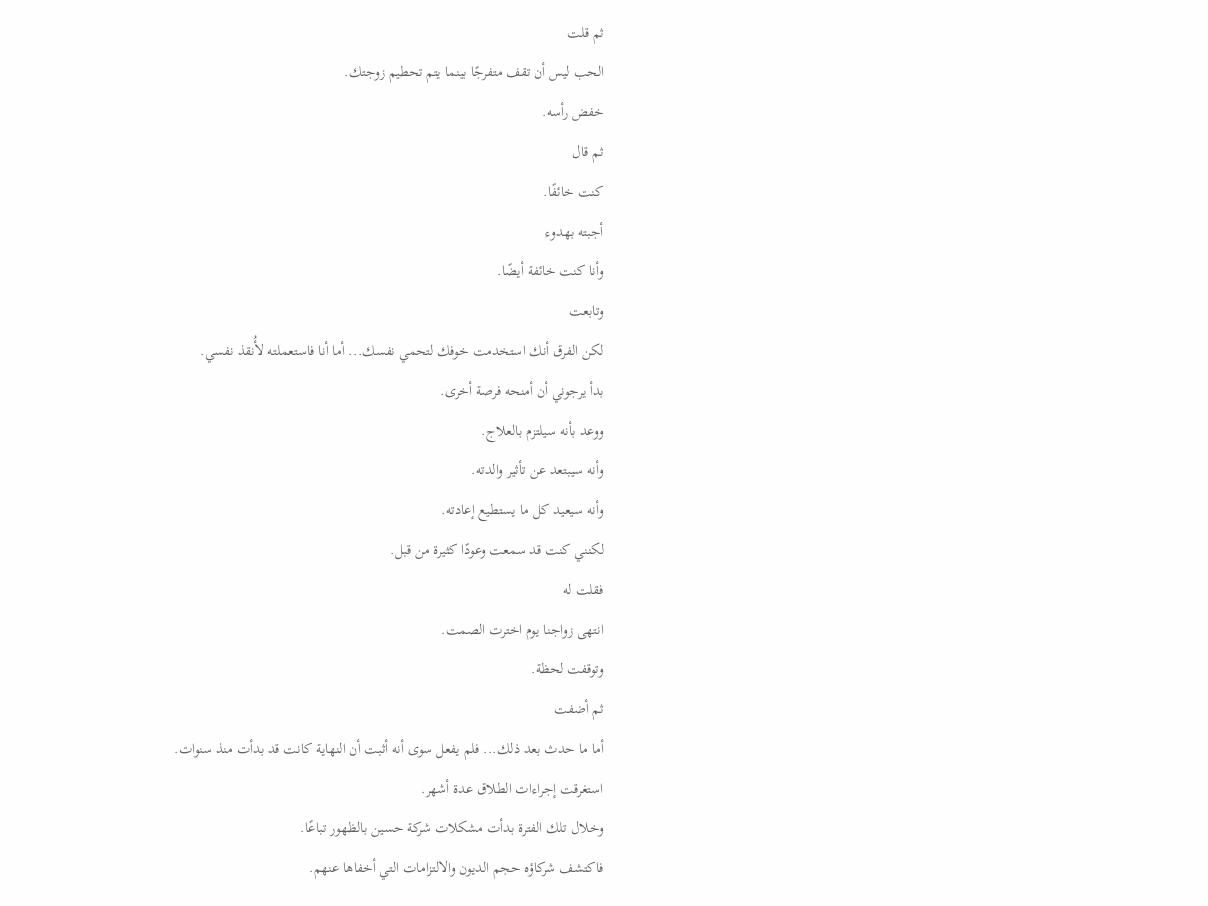ثم قلت
الحب ليس أن تقف متفرجًا بينما يتم تحطيم زوجتك.
خفض رأسه.
ثم قال
كنت خائفًا.
أجبته بهدوء
وأنا كنت خائفة أيضًا.
وتابعت
لكن الفرق أنك استخدمت خوفك لتحمي نفسك... أما أنا فاستعملته لأُنقذ نفسي.
بدأ يرجوني أن أمنحه فرصة أخرى.
ووعد بأنه سيلتزم بالعلاج.
وأنه سيبتعد عن تأثير والدته.
وأنه سيعيد كل ما يستطيع إعادته.
لكنني كنت قد سمعت وعودًا كثيرة من قبل.
فقلت له
انتهى زواجنا يوم اخترت الصمت.
وتوقفت لحظة.
ثم أضفت
أما ما حدث بعد ذلك... فلم يفعل سوى أنه أثبت أن النهاية كانت قد بدأت منذ سنوات.
استغرقت إجراءات الطلاق عدة أشهر.
وخلال تلك الفترة بدأت مشكلات شركة حسين بالظهور تباعًا.
فاكتشف شركاؤه حجم الديون والالتزامات التي أخفاها عنهم.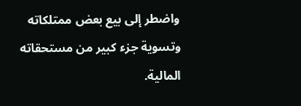واضطر إلى بيع بعض ممتلكاته وتسوية جزء كبير من مستحقاته المالية.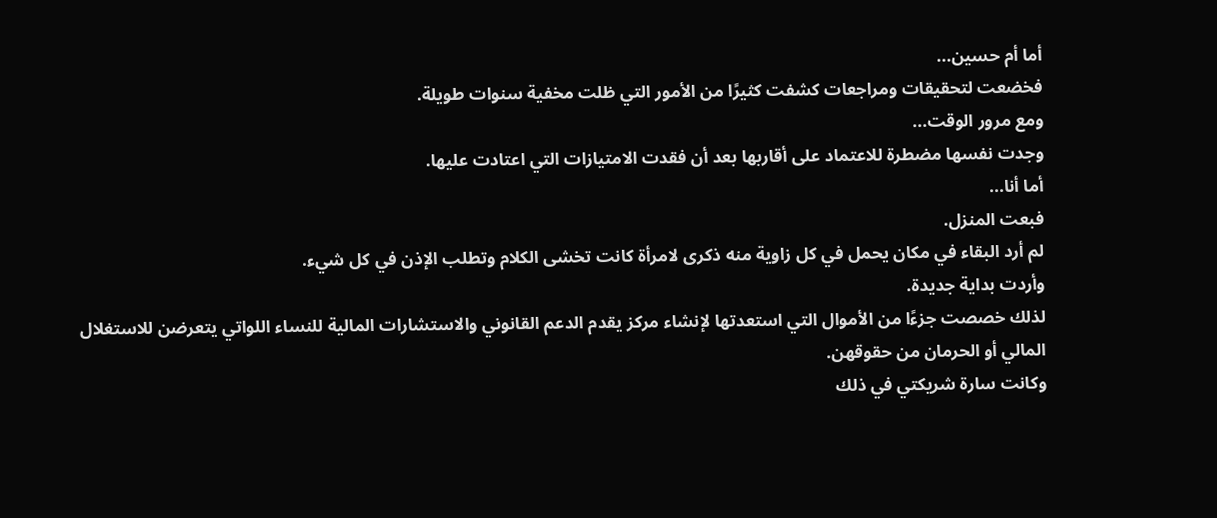أما أم حسين...
فخضعت لتحقيقات ومراجعات كشفت كثيرًا من الأمور التي ظلت مخفية سنوات طويلة.
ومع مرور الوقت...
وجدت نفسها مضطرة للاعتماد على أقاربها بعد أن فقدت الامتيازات التي اعتادت عليها.
أما أنا...
فبعت المنزل.
لم أرد البقاء في مكان يحمل في كل زاوية منه ذكرى لامرأة كانت تخشى الكلام وتطلب الإذن في كل شيء.
وأردت بداية جديدة.
لذلك خصصت جزءًا من الأموال التي استعدتها لإنشاء مركز يقدم الدعم القانوني والاستشارات المالية للنساء اللواتي يتعرضن للاستغلال المالي أو الحرمان من حقوقهن.
وكانت سارة شريكتي في ذلك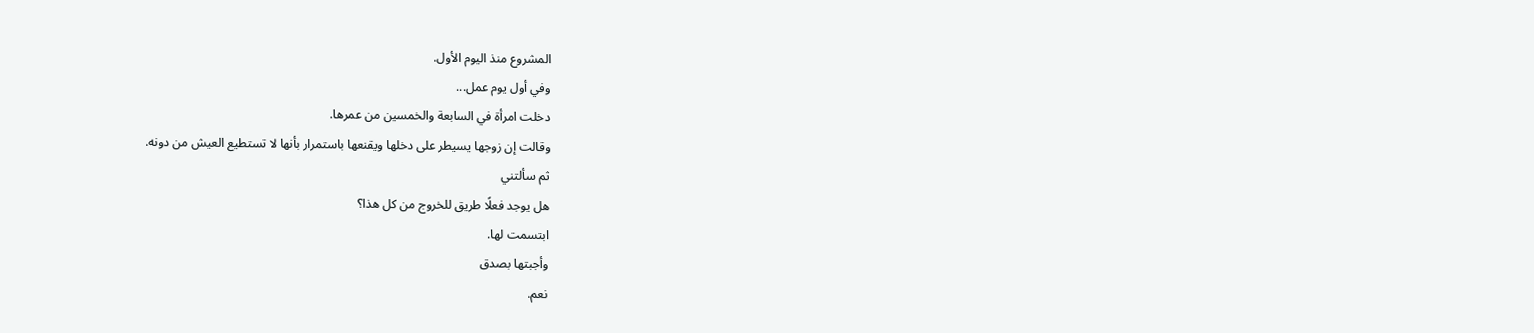المشروع منذ اليوم الأول.
وفي أول يوم عمل...
دخلت امرأة في السابعة والخمسين من عمرها.
وقالت إن زوجها يسيطر على دخلها ويقنعها باستمرار بأنها لا تستطيع العيش من دونه.
ثم سألتني
هل يوجد فعلًا طريق للخروج من كل هذا؟
ابتسمت لها.
وأجبتها بصدق
نعم.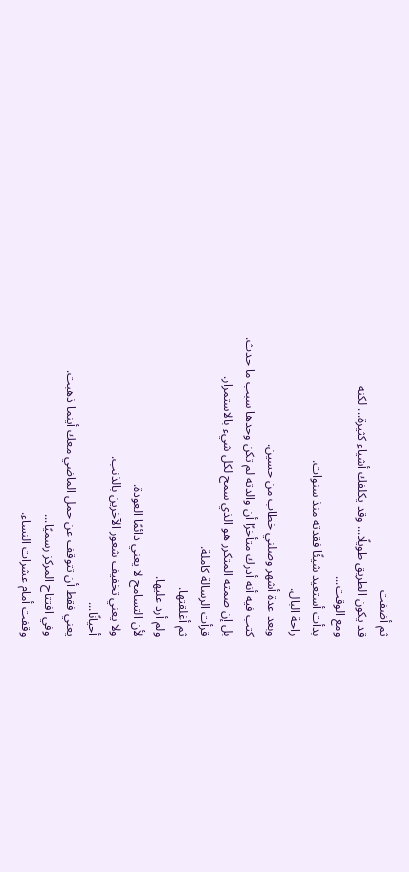ثم أضفت
قد يكون الطريق طويلًا... وقد يكلفك أشياء كثيرة... لكنه
ومع الوقت...
بدأت أستعيد شيئًا فقدته منذ سنوات.
راحة البال.
وبعد عدة أشهر وصلني خطاب من حسين.
كتب فيه أنه أدرك متأخرًا أن والدته لم تكن وحدها سبب ما حدث.
بل إن صمته المتكرر هو الذي سمح لكل شيء بالاستمرار.
قرأت الرسالة كاملة.
ثم أغلقتها.
ولم أرد عليها.
لأن التسامح لا يعني دائمًا العودة.
ولا يعني تخفيف شعور الآخرين بالذنب.
أحيانًا...
يعني فقط أن تتوقف عن حمل الماضي معك أينما ذهبت.
وفي افتتاح المركز رسميًا...
وقفت أمام عشرات النساء.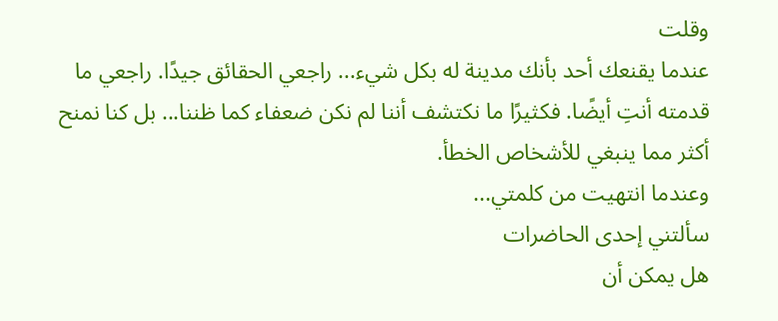وقلت
عندما يقنعك أحد بأنك مدينة له بكل شيء... راجعي الحقائق جيدًا. راجعي ما قدمته أنتِ أيضًا. فكثيرًا ما نكتشف أننا لم نكن ضعفاء كما ظننا... بل كنا نمنح أكثر مما ينبغي للأشخاص الخطأ.
وعندما انتهيت من كلمتي...
سألتني إحدى الحاضرات
هل يمكن أن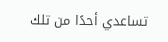تساعدي أحدًا من تلك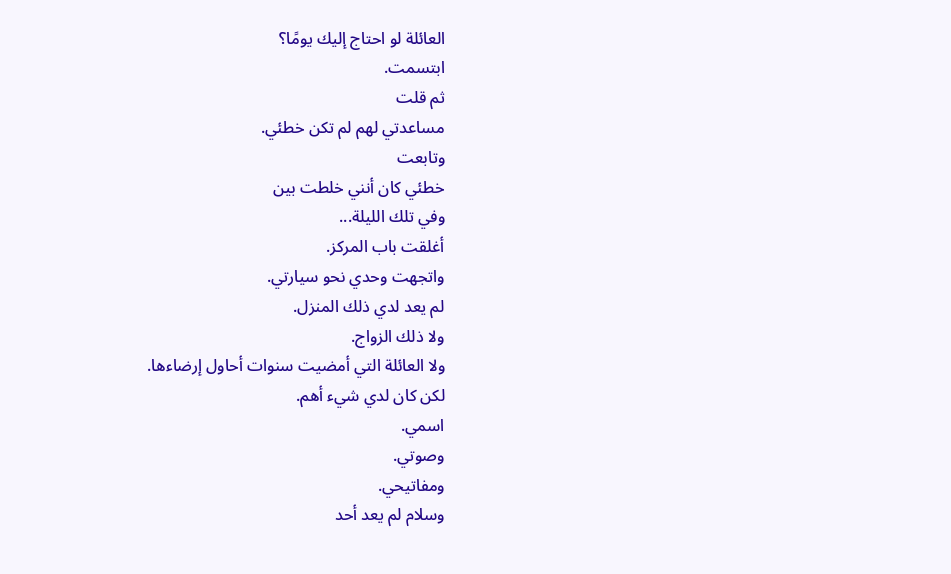العائلة لو احتاج إليك يومًا؟
ابتسمت.
ثم قلت
مساعدتي لهم لم تكن خطئي.
وتابعت
خطئي كان أنني خلطت بين
وفي تلك الليلة...
أغلقت باب المركز.
واتجهت وحدي نحو سيارتي.
لم يعد لدي ذلك المنزل.
ولا ذلك الزواج.
ولا العائلة التي أمضيت سنوات أحاول إرضاءها.
لكن كان لدي شيء أهم.
اسمي.
وصوتي.
ومفاتيحي.
وسلام لم يعد أحد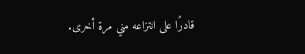قادرًا على انتزاعه مني مرة أخرى.